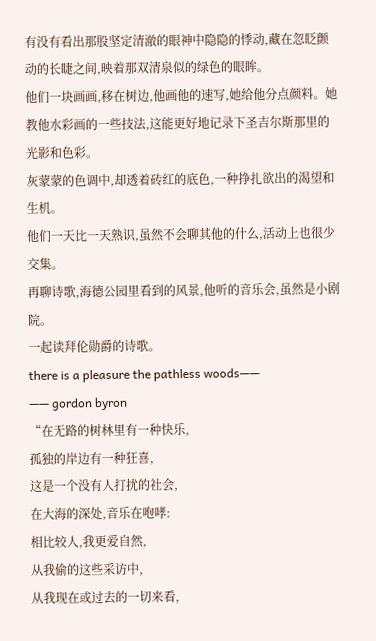有没有看出那股坚定清澈的眼神中隐隐的悸动,藏在忽眨颤动的长睫之间,映着那双清泉似的绿色的眼眸。
他们一块画画,移在树边,他画他的速写,她给他分点颜料。她教他水彩画的一些技法,这能更好地记录下圣吉尔斯那里的光影和色彩。
灰蒙蒙的色调中,却透着砖红的底色,一种挣扎欲出的渴望和生机。
他们一天比一天熟识,虽然不会聊其他的什么,活动上也很少交集。
再聊诗歌,海德公园里看到的风景,他听的音乐会,虽然是小剧院。
一起读拜伦勋爵的诗歌。
there is a pleasure the pathless woods——
—— gordon byron
“在无路的树林里有一种快乐,
孤独的岸边有一种狂喜,
这是一个没有人打扰的社会,
在大海的深处,音乐在咆哮:
相比较人,我更爱自然,
从我偷的这些采访中,
从我现在或过去的一切来看,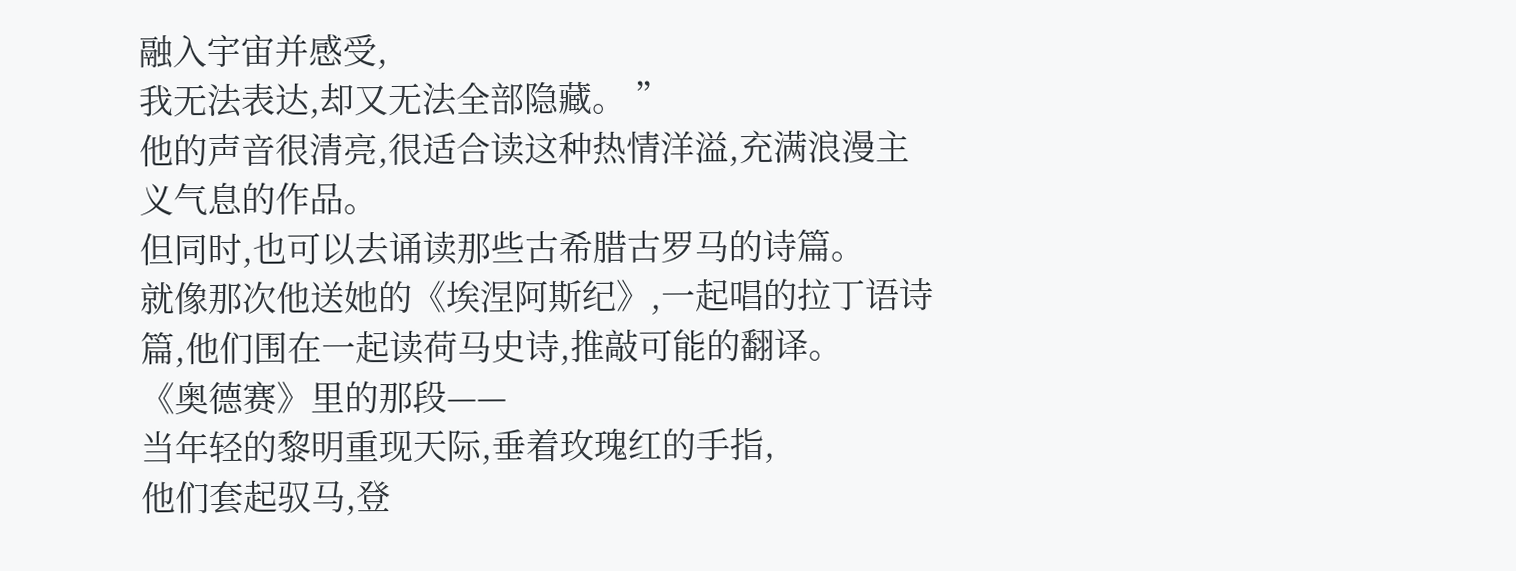融入宇宙并感受,
我无法表达,却又无法全部隐藏。 ”
他的声音很清亮,很适合读这种热情洋溢,充满浪漫主义气息的作品。
但同时,也可以去诵读那些古希腊古罗马的诗篇。
就像那次他送她的《埃涅阿斯纪》,一起唱的拉丁语诗篇,他们围在一起读荷马史诗,推敲可能的翻译。
《奥德赛》里的那段——
当年轻的黎明重现天际,垂着玫瑰红的手指,
他们套起驭马,登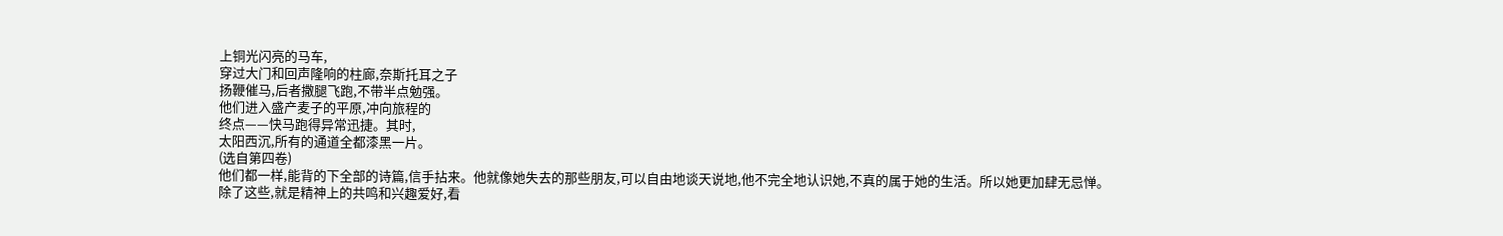上铜光闪亮的马车,
穿过大门和回声隆响的柱廊,奈斯托耳之子
扬鞭催马,后者撒腿飞跑,不带半点勉强。
他们进入盛产麦子的平原,冲向旅程的
终点——快马跑得异常迅捷。其时,
太阳西沉,所有的通道全都漆黑一片。
(选自第四卷)
他们都一样,能背的下全部的诗篇,信手拈来。他就像她失去的那些朋友,可以自由地谈天说地,他不完全地认识她,不真的属于她的生活。所以她更加肆无忌惮。
除了这些,就是精神上的共鸣和兴趣爱好,看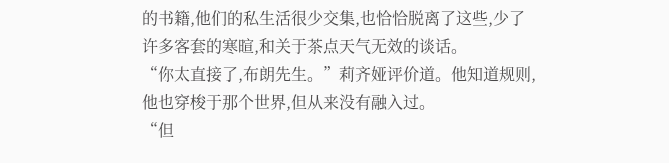的书籍,他们的私生活很少交集,也恰恰脱离了这些,少了许多客套的寒暄,和关于茶点天气无效的谈话。
“你太直接了,布朗先生。”莉齐娅评价道。他知道规则,他也穿梭于那个世界,但从来没有融入过。
“但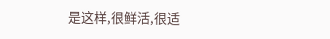是这样,很鲜活,很适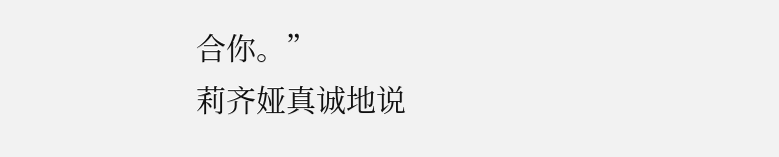合你。”
莉齐娅真诚地说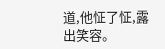道,他怔了怔,露出笑容。